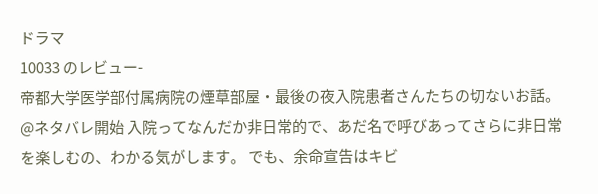ドラマ
10033 のレビュー-
帝都大学医学部付属病院の煙草部屋・最後の夜入院患者さんたちの切ないお話。 @ネタバレ開始 入院ってなんだか非日常的で、あだ名で呼びあってさらに非日常を楽しむの、わかる気がします。 でも、余命宣告はキビ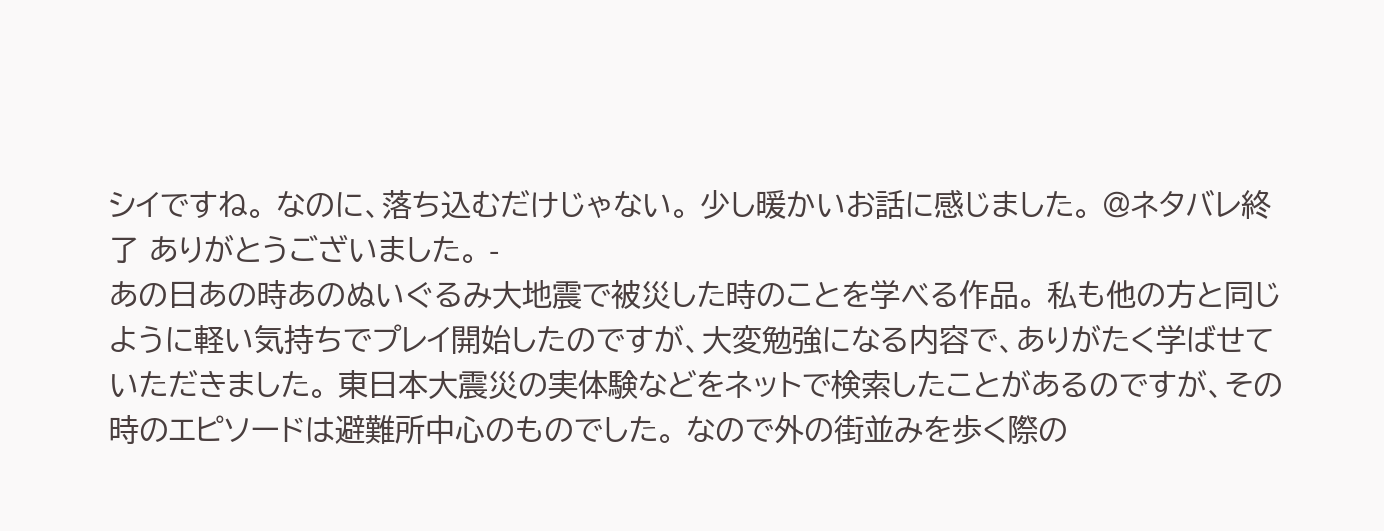シイですね。 なのに、落ち込むだけじゃない。 少し暖かいお話に感じました。 @ネタバレ終了 ありがとうございました。 -
あの日あの時あのぬいぐるみ大地震で被災した時のことを学べる作品。 私も他の方と同じように軽い気持ちでプレイ開始したのですが、大変勉強になる内容で、ありがたく学ばせていただきました。 東日本大震災の実体験などをネットで検索したことがあるのですが、その時のエピソードは避難所中心のものでした。 なので外の街並みを歩く際の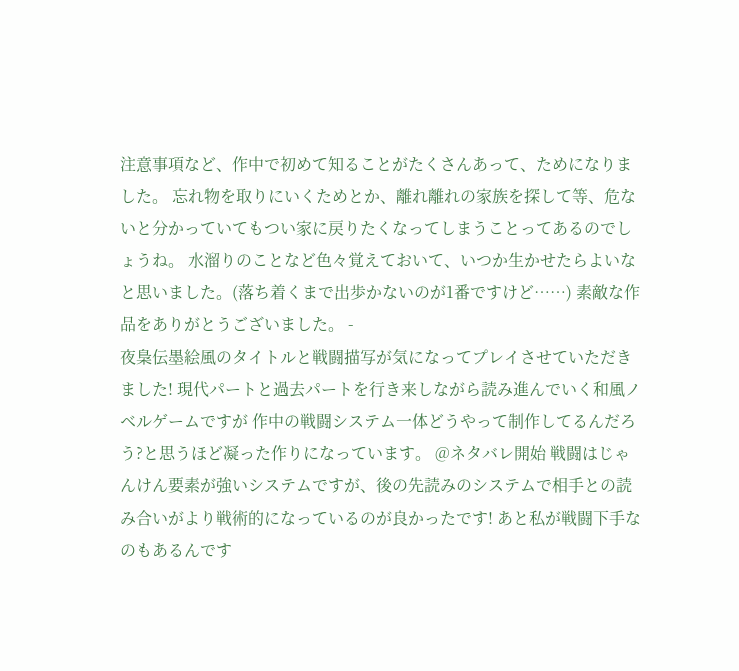注意事項など、作中で初めて知ることがたくさんあって、ためになりました。 忘れ物を取りにいくためとか、離れ離れの家族を探して等、危ないと分かっていてもつい家に戻りたくなってしまうことってあるのでしょうね。 水溜りのことなど色々覚えておいて、いつか生かせたらよいなと思いました。(落ち着くまで出歩かないのが1番ですけど……) 素敵な作品をありがとうございました。 -
夜梟伝墨絵風のタイトルと戦闘描写が気になってプレイさせていただきました! 現代パートと過去パートを行き来しながら読み進んでいく和風ノベルゲームですが 作中の戦闘システム一体どうやって制作してるんだろう?と思うほど凝った作りになっています。 @ネタバレ開始 戦闘はじゃんけん要素が強いシステムですが、後の先読みのシステムで相手との読み合いがより戦術的になっているのが良かったです! あと私が戦闘下手なのもあるんです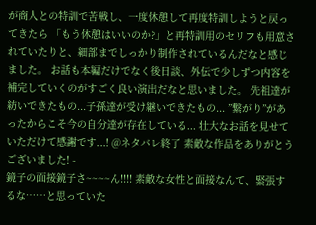が商人との特訓で苦戦し、一度休憩して再度特訓しようと戻ってきたら 「もう休憩はいいのか?」と再特訓用のセリフも用意されていたりと、細部までしっかり制作されているんだなと感じました。 お話も本編だけでなく後日談、外伝で少しずつ内容を補完していくのがすごく良い演出だなと思いました。 先祖達が紡いできたもの...子孫達が受け継いできたもの... ”繋がり”があったからこそ今の自分達が存在している... 壮大なお話を見せていただけて感謝です...! @ネタバレ終了 素敵な作品をありがとうございました! -
鏡子の面接鏡子さ~~~~ん!!!! 素敵な女性と面接なんて、緊張するな……と思っていた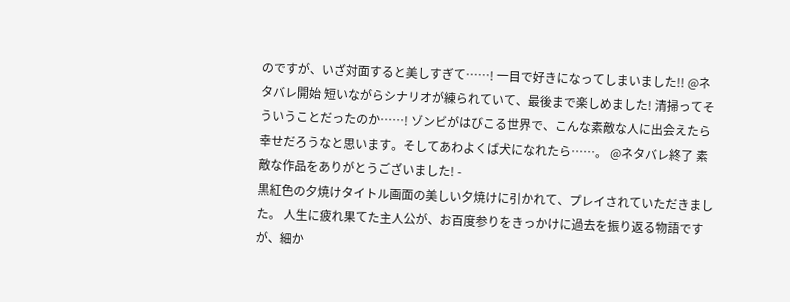のですが、いざ対面すると美しすぎて……! 一目で好きになってしまいました!! @ネタバレ開始 短いながらシナリオが練られていて、最後まで楽しめました! 清掃ってそういうことだったのか……! ゾンビがはびこる世界で、こんな素敵な人に出会えたら幸せだろうなと思います。そしてあわよくば犬になれたら……。 @ネタバレ終了 素敵な作品をありがとうございました! -
黒紅色の夕焼けタイトル画面の美しい夕焼けに引かれて、プレイされていただきました。 人生に疲れ果てた主人公が、お百度参りをきっかけに過去を振り返る物語ですが、細か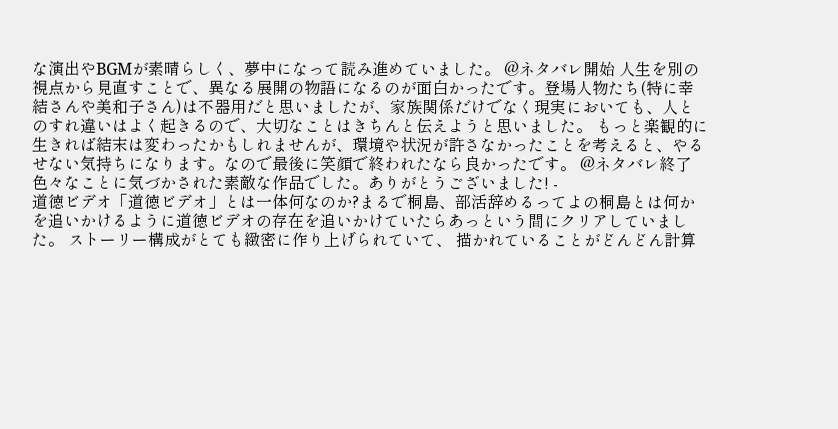な演出やBGMが素晴らしく、夢中になって読み進めていました。 @ネタバレ開始 人生を別の視点から見直すことで、異なる展開の物語になるのが面白かったです。登場人物たち(特に幸結さんや美和子さん)は不器用だと思いましたが、家族関係だけでなく現実においても、人とのすれ違いはよく起きるので、大切なことはきちんと伝えようと思いました。 もっと楽観的に生きれば結末は変わったかもしれませんが、環境や状況が許さなかったことを考えると、やるせない気持ちになります。なので最後に笑顔で終われたなら良かったです。 @ネタバレ終了 色々なことに気づかされた素敵な作品でした。ありがとうございました! -
道徳ビデオ「道徳ビデオ」とは一体何なのか?まるで桐島、部活辞めるってよの桐島とは何かを追いかけるように道徳ビデオの存在を追いかけていたらあっという間にクリアしていました。 ストーリー構成がとても緻密に作り上げられていて、 描かれていることがどんどん計算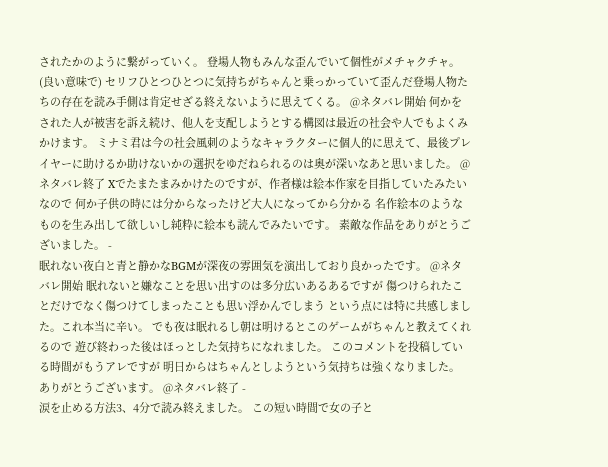されたかのように繋がっていく。 登場人物もみんな歪んでいて個性がメチャクチャ。(良い意味で) セリフひとつひとつに気持ちがちゃんと乗っかっていて歪んだ登場人物たちの存在を読み手側は肯定せざる終えないように思えてくる。 @ネタバレ開始 何かをされた人が被害を訴え続け、他人を支配しようとする構図は最近の社会や人でもよくみかけます。 ミナミ君は今の社会風刺のようなキャラクターに個人的に思えて、最後プレイヤーに助けるか助けないかの選択をゆだねられるのは奥が深いなあと思いました。 @ネタバレ終了 Xでたまたまみかけたのですが、作者様は絵本作家を目指していたみたいなので 何か子供の時には分からなったけど大人になってから分かる 名作絵本のようなものを生み出して欲しいし純粋に絵本も読んでみたいです。 素敵な作品をありがとうございました。 -
眠れない夜白と青と静かなBGMが深夜の雰囲気を演出しており良かったです。 @ネタバレ開始 眠れないと嫌なことを思い出すのは多分広いあるあるですが 傷つけられたことだけでなく傷つけてしまったことも思い浮かんでしまう という点には特に共感しました。これ本当に辛い。 でも夜は眠れるし朝は明けるとこのゲームがちゃんと教えてくれるので 遊び終わった後はほっとした気持ちになれました。 このコメントを投稿している時間がもうアレですが 明日からはちゃんとしようという気持ちは強くなりました。 ありがとうございます。 @ネタバレ終了 -
涙を止める方法3、4分で読み終えました。 この短い時間で女の子と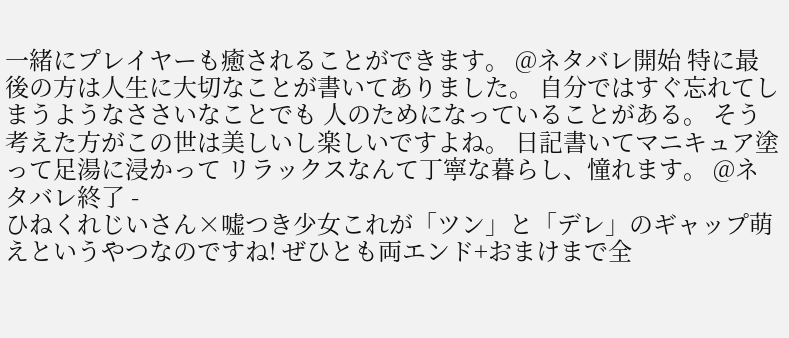一緒にプレイヤーも癒されることができます。 @ネタバレ開始 特に最後の方は人生に大切なことが書いてありました。 自分ではすぐ忘れてしまうようなささいなことでも 人のためになっていることがある。 そう考えた方がこの世は美しいし楽しいですよね。 日記書いてマニキュア塗って足湯に浸かって リラックスなんて丁寧な暮らし、憧れます。 @ネタバレ終了 -
ひねくれじいさん×嘘つき少女これが「ツン」と「デレ」のギャップ萌えというやつなのですね! ぜひとも両エンド+おまけまで全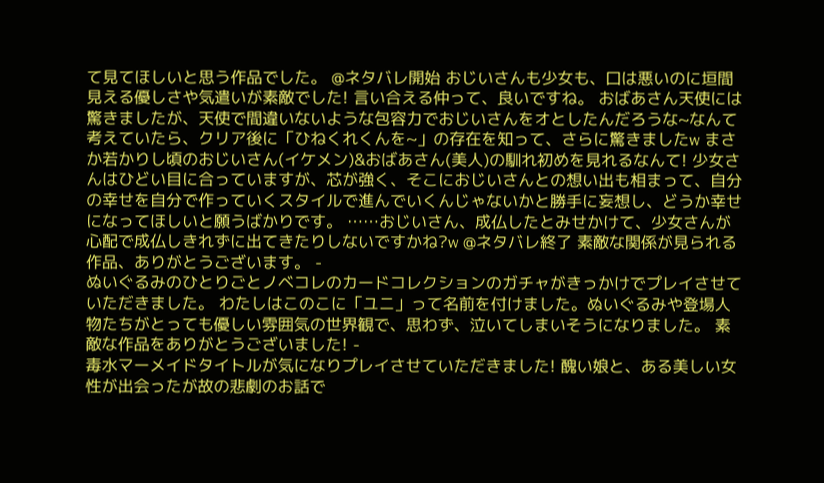て見てほしいと思う作品でした。 @ネタバレ開始 おじいさんも少女も、口は悪いのに垣間見える優しさや気遣いが素敵でした! 言い合える仲って、良いですね。 おばあさん天使には驚きましたが、天使で間違いないような包容力でおじいさんをオとしたんだろうな~なんて考えていたら、クリア後に「ひねくれくんを~」の存在を知って、さらに驚きましたw まさか若かりし頃のおじいさん(イケメン)&おばあさん(美人)の馴れ初めを見れるなんて! 少女さんはひどい目に合っていますが、芯が強く、そこにおじいさんとの想い出も相まって、自分の幸せを自分で作っていくスタイルで進んでいくんじゃないかと勝手に妄想し、どうか幸せになってほしいと願うばかりです。 ……おじいさん、成仏したとみせかけて、少女さんが心配で成仏しきれずに出てきたりしないですかね?w @ネタバレ終了 素敵な関係が見られる作品、ありがとうございます。 -
ぬいぐるみのひとりごとノベコレのカードコレクションのガチャがきっかけでプレイさせていただきました。 わたしはこのこに「ユニ」って名前を付けました。ぬいぐるみや登場人物たちがとっても優しい雰囲気の世界観で、思わず、泣いてしまいそうになりました。 素敵な作品をありがとうございました! -
毒水マーメイドタイトルが気になりプレイさせていただきました! 醜い娘と、ある美しい女性が出会ったが故の悲劇のお話で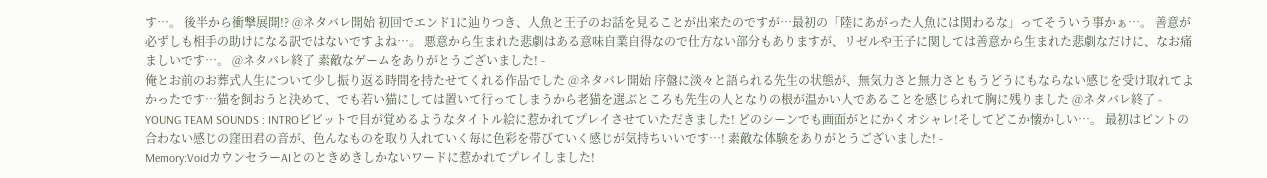す…。 後半から衝撃展開!? @ネタバレ開始 初回でエンド1に辿りつき、人魚と王子のお話を見ることが出来たのですが…最初の「陸にあがった人魚には関わるな」ってそういう事かぁ…。 善意が必ずしも相手の助けになる訳ではないですよね…。 悪意から生まれた悲劇はある意味自業自得なので仕方ない部分もありますが、リゼルや王子に関しては善意から生まれた悲劇なだけに、なお痛ましいです…。 @ネタバレ終了 素敵なゲームをありがとうございました! -
俺とお前のお葬式人生について少し振り返る時間を持たせてくれる作品でした @ネタバレ開始 序盤に淡々と語られる先生の状態が、無気力さと無力さともうどうにもならない感じを受け取れてよかったです…猫を飼おうと決めて、でも若い猫にしては置いて行ってしまうから老猫を選ぶところも先生の人となりの根が温かい人であることを感じられて胸に残りました @ネタバレ終了 -
YOUNG TEAM SOUNDS : INTROビビットで目が覚めるようなタイトル絵に惹かれてプレイさせていただきました! どのシーンでも画面がとにかくオシャレ!そしてどこか懐かしい…。 最初はピントの合わない感じの窪田君の音が、色んなものを取り入れていく毎に色彩を帯びていく感じが気持ちいいです…! 素敵な体験をありがとうございました! -
Memory:VoidカウンセラーAIとのときめきしかないワードに惹かれてプレイしました!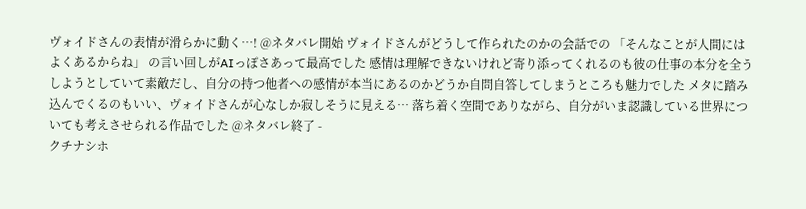ヴォイドさんの表情が滑らかに動く…! @ネタバレ開始 ヴォイドさんがどうして作られたのかの会話での 「そんなことが人間にはよくあるからね」 の言い回しがAIっぽさあって最高でした 感情は理解できないけれど寄り添ってくれるのも彼の仕事の本分を全うしようとしていて素敵だし、自分の持つ他者への感情が本当にあるのかどうか自問自答してしまうところも魅力でした メタに踏み込んでくるのもいい、ヴォイドさんが心なしか寂しそうに見える… 落ち着く空間でありながら、自分がいま認識している世界についても考えさせられる作品でした @ネタバレ終了 -
クチナシホ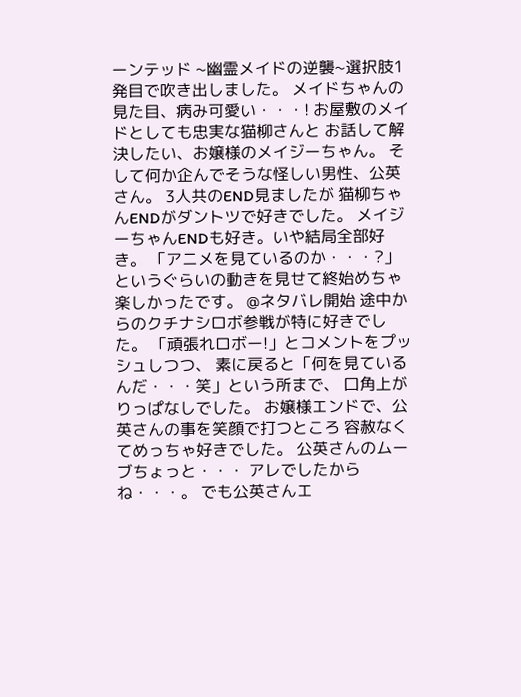ーンテッド ~幽霊メイドの逆襲~選択肢1発目で吹き出しました。 メイドちゃんの見た目、病み可愛い・・・! お屋敷のメイドとしても忠実な猫柳さんと お話して解決したい、お嬢様のメイジーちゃん。 そして何か企んでそうな怪しい男性、公英さん。 3人共のEND見ましたが 猫柳ちゃんENDがダントツで好きでした。 メイジーちゃんENDも好き。いや結局全部好き。 「アニメを見ているのか・・・?」 というぐらいの動きを見せて終始めちゃ楽しかったです。 @ネタバレ開始 途中からのクチナシロボ参戦が特に好きでした。 「頑張れロボー!」とコメントをプッシュしつつ、 素に戻ると「何を見ているんだ・・・笑」という所まで、 口角上がりっぱなしでした。 お嬢様エンドで、公英さんの事を笑顔で打つところ 容赦なくてめっちゃ好きでした。 公英さんのムーブちょっと・・・ アレでしたからね・・・。 でも公英さんエ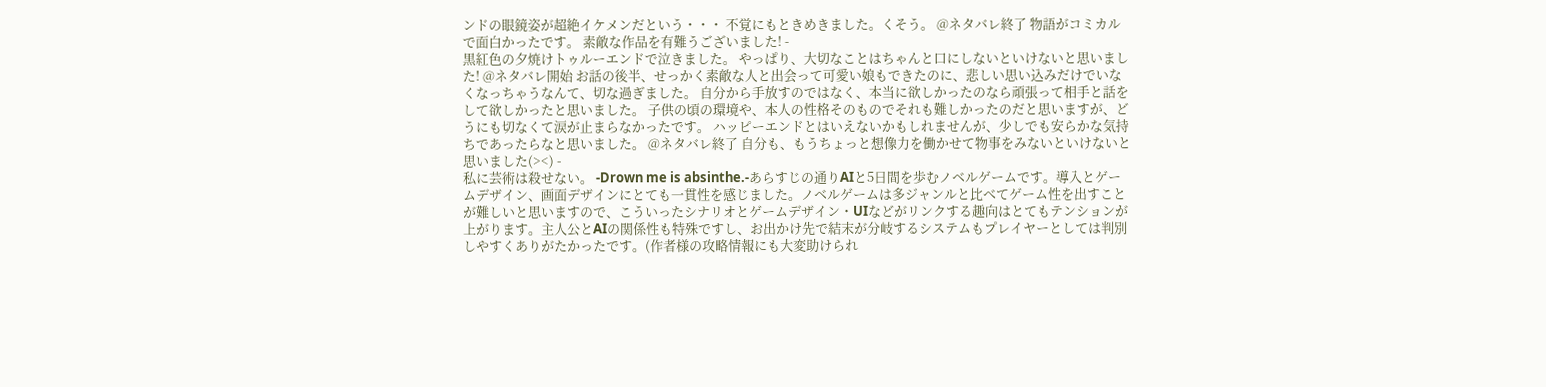ンドの眼鏡姿が超絶イケメンだという・・・ 不覚にもときめきました。くそう。 @ネタバレ終了 物語がコミカルで面白かったです。 素敵な作品を有難うございました! -
黒紅色の夕焼けトゥルーエンドで泣きました。 やっぱり、大切なことはちゃんと口にしないといけないと思いました! @ネタバレ開始 お話の後半、せっかく素敵な人と出会って可愛い娘もできたのに、悲しい思い込みだけでいなくなっちゃうなんて、切な過ぎました。 自分から手放すのではなく、本当に欲しかったのなら頑張って相手と話をして欲しかったと思いました。 子供の頃の環境や、本人の性格そのものでそれも難しかったのだと思いますが、どうにも切なくて涙が止まらなかったです。 ハッピーエンドとはいえないかもしれませんが、少しでも安らかな気持ちであったらなと思いました。 @ネタバレ終了 自分も、もうちょっと想像力を働かせて物事をみないといけないと思いました(><) -
私に芸術は殺せない。 -Drown me is absinthe.-あらすじの通りAIと5日間を歩むノベルゲームです。導入とゲームデザイン、画面デザインにとても一貫性を感じました。ノベルゲームは多ジャンルと比べてゲーム性を出すことが難しいと思いますので、こういったシナリオとゲームデザイン・UIなどがリンクする趣向はとてもテンションが上がります。主人公とAIの関係性も特殊ですし、お出かけ先で結末が分岐するシステムもプレイヤーとしては判別しやすくありがたかったです。(作者様の攻略情報にも大変助けられ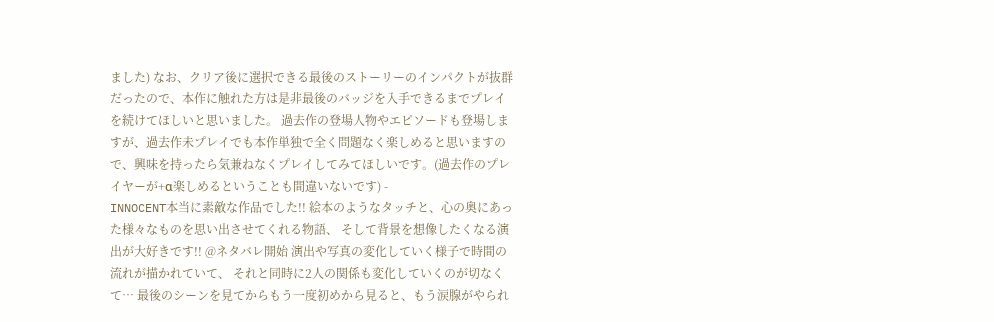ました) なお、クリア後に選択できる最後のストーリーのインパクトが抜群だったので、本作に触れた方は是非最後のバッジを入手できるまでプレイを続けてほしいと思いました。 過去作の登場人物やエピソードも登場しますが、過去作未プレイでも本作単独で全く問題なく楽しめると思いますので、興味を持ったら気兼ねなくプレイしてみてほしいです。(過去作のプレイヤーが+α楽しめるということも間違いないです) -
INNOCENT本当に素敵な作品でした!! 絵本のようなタッチと、心の奥にあった様々なものを思い出させてくれる物語、 そして背景を想像したくなる演出が大好きです!! @ネタバレ開始 演出や写真の変化していく様子で時間の流れが描かれていて、 それと同時に2人の関係も変化していくのが切なくて… 最後のシーンを見てからもう一度初めから見ると、もう涙腺がやられ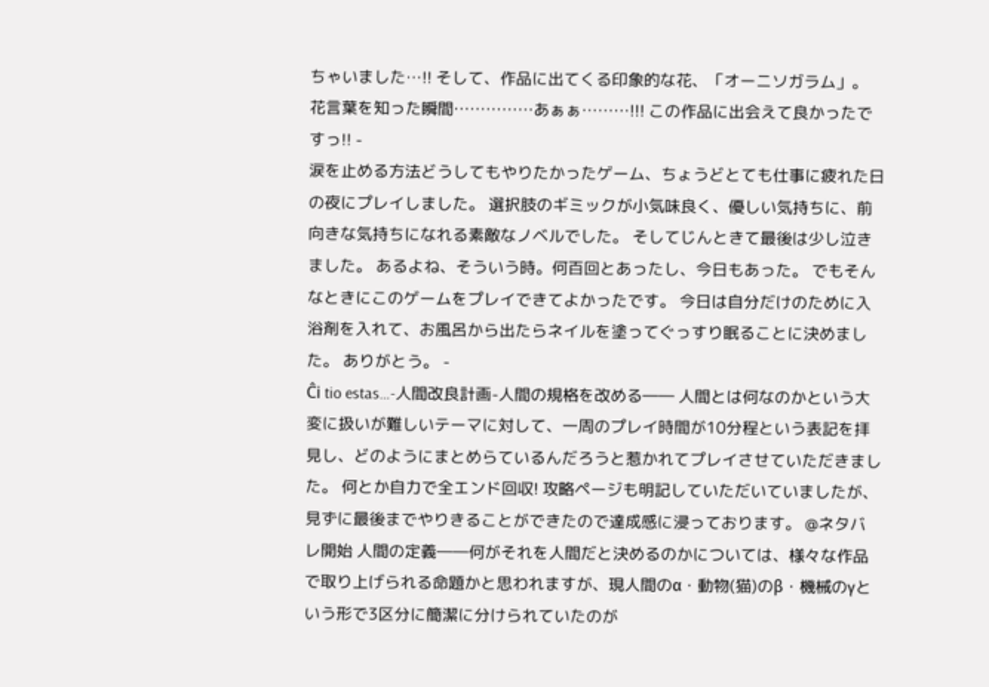ちゃいました…!! そして、作品に出てくる印象的な花、「オーニソガラム」。 花言葉を知った瞬間……………あぁぁ………!!! この作品に出会えて良かったですっ!! -
涙を止める方法どうしてもやりたかったゲーム、ちょうどとても仕事に疲れた日の夜にプレイしました。 選択肢のギミックが小気味良く、優しい気持ちに、前向きな気持ちになれる素敵なノベルでした。 そしてじんときて最後は少し泣きました。 あるよね、そういう時。何百回とあったし、今日もあった。 でもそんなときにこのゲームをプレイできてよかったです。 今日は自分だけのために入浴剤を入れて、お風呂から出たらネイルを塗ってぐっすり眠ることに決めました。 ありがとう。 -
Ĉi tio estas…-人間改良計画-人間の規格を改める―― 人間とは何なのかという大変に扱いが難しいテーマに対して、一周のプレイ時間が10分程という表記を拝見し、どのようにまとめらているんだろうと惹かれてプレイさせていただきました。 何とか自力で全エンド回収! 攻略ページも明記していただいていましたが、見ずに最後までやりきることができたので達成感に浸っております。 @ネタバレ開始 人間の定義――何がそれを人間だと決めるのかについては、様々な作品で取り上げられる命題かと思われますが、現人間のα・動物(猫)のβ・機械のγという形で3区分に簡潔に分けられていたのが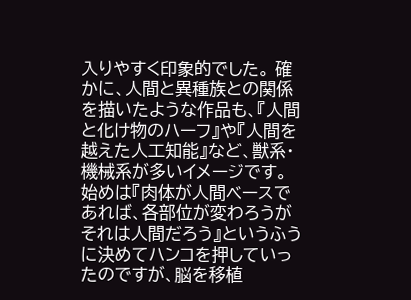入りやすく印象的でした。 確かに、人間と異種族との関係を描いたような作品も、『人間と化け物のハーフ』や『人間を越えた人工知能』など、獣系・機械系が多いイメージです。 始めは『肉体が人間ベースであれば、各部位が変わろうがそれは人間だろう』というふうに決めてハンコを押していったのですが、脳を移植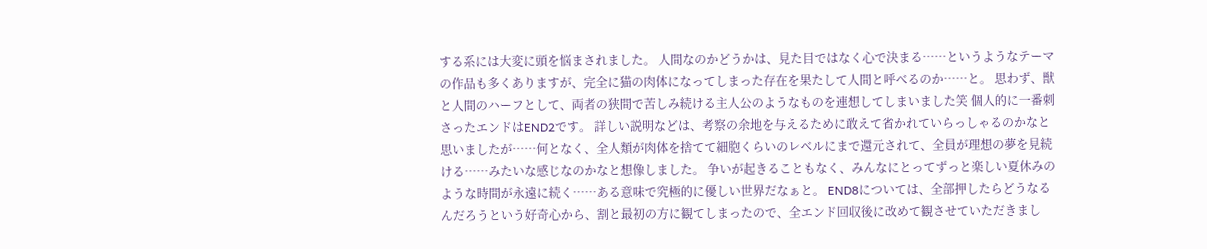する系には大変に頭を悩まされました。 人間なのかどうかは、見た目ではなく心で決まる……というようなテーマの作品も多くありますが、完全に猫の肉体になってしまった存在を果たして人間と呼べるのか……と。 思わず、獣と人間のハーフとして、両者の狭間で苦しみ続ける主人公のようなものを連想してしまいました笑 個人的に一番刺さったエンドはEND2です。 詳しい説明などは、考察の余地を与えるために敢えて省かれていらっしゃるのかなと思いましたが……何となく、全人類が肉体を捨てて細胞くらいのレベルにまで還元されて、全員が理想の夢を見続ける……みたいな感じなのかなと想像しました。 争いが起きることもなく、みんなにとってずっと楽しい夏休みのような時間が永遠に続く……ある意味で究極的に優しい世界だなぁと。 END8については、全部押したらどうなるんだろうという好奇心から、割と最初の方に観てしまったので、全エンド回収後に改めて観させていただきまし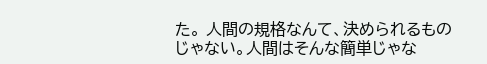た。 人間の規格なんて、決められるものじゃない。人間はそんな簡単じゃな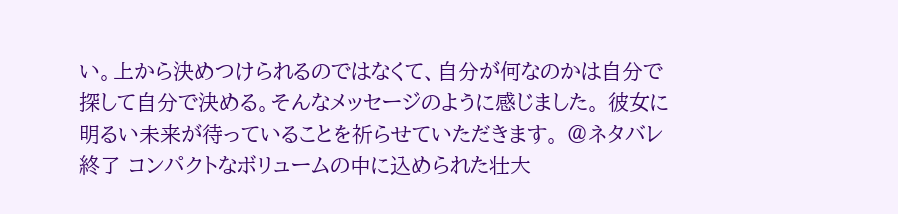い。上から決めつけられるのではなくて、自分が何なのかは自分で探して自分で決める。そんなメッセージのように感じました。 彼女に明るい未来が待っていることを祈らせていただきます。 @ネタバレ終了 コンパクトなボリュームの中に込められた壮大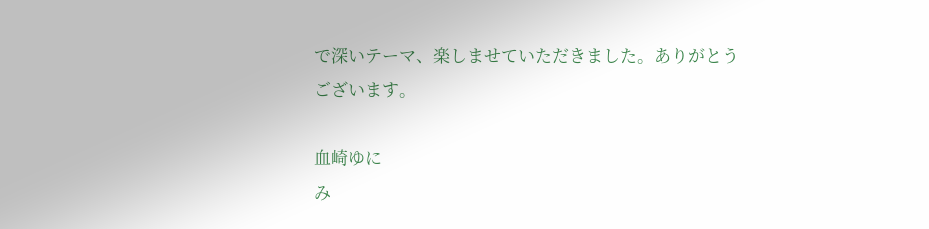で深いテーマ、楽しませていただきました。ありがとうございます。

血崎ゆに
み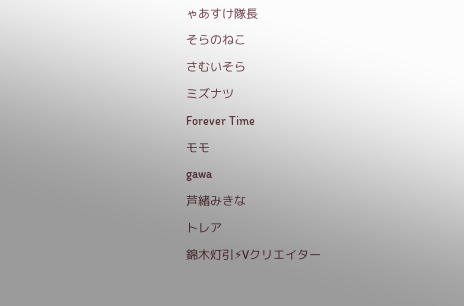ゃあすけ隊長
そらのねこ
さむいそら
ミズナツ
Forever Time
モモ
gawa
芦緒みきな
トレア
錦木灯引⚡Vクリエイター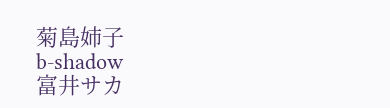菊島姉子
b-shadow
富井サカ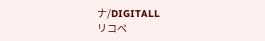ナ/DIGITALL
リコペ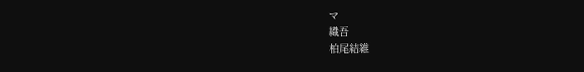マ
織吾
柏尾結維